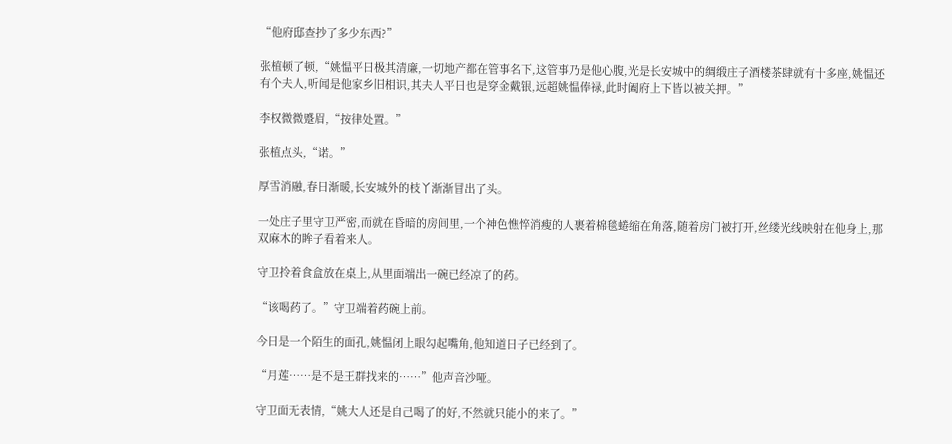“他府邸查抄了多少东西?”

张植顿了顿,“姚愠平日极其清廉,一切地产都在管事名下,这管事乃是他心腹,光是长安城中的绸缎庄子酒楼茶肆就有十多座,姚愠还有个夫人,听闻是他家乡旧相识,其夫人平日也是穿金戴银,远超姚愠俸禄,此时阖府上下皆以被关押。”

李权微微蹙眉,“按律处置。”

张植点头,“诺。”

厚雪消融,春日渐暖,长安城外的枝丫渐渐冒出了头。

一处庄子里守卫严密,而就在昏暗的房间里,一个神色憔悴消瘦的人裹着棉毯蜷缩在角落,随着房门被打开,丝缕光线映射在他身上,那双麻木的眸子看着来人。

守卫拎着食盒放在桌上,从里面端出一碗已经凉了的药。

“该喝药了。”守卫端着药碗上前。

今日是一个陌生的面孔,姚愠闭上眼勾起嘴角,他知道日子已经到了。

“月莲……是不是王群找来的……”他声音沙哑。

守卫面无表情,“姚大人还是自己喝了的好,不然就只能小的来了。”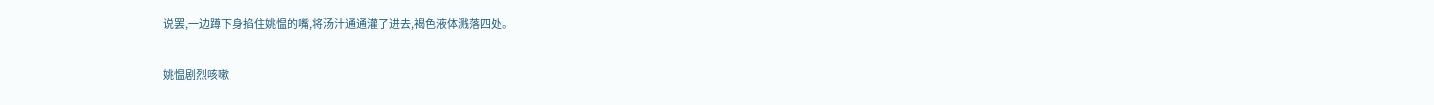说罢,一边蹲下身掐住姚愠的嘴,将汤汁通通灌了进去,褐色液体溅落四处。

姚愠剧烈咳嗽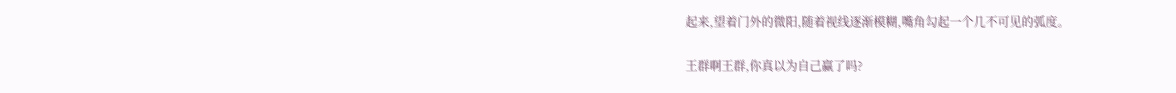起来,望着门外的微阳,随着视线逐渐模糊,嘴角勾起一个几不可见的弧度。

王群啊王群,你真以为自己赢了吗?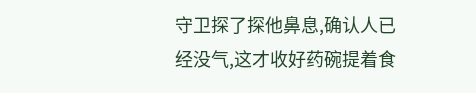守卫探了探他鼻息,确认人已经没气,这才收好药碗提着食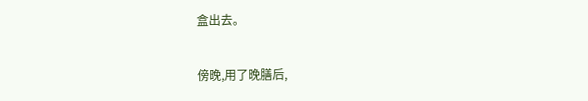盒出去。

傍晚,用了晚膳后,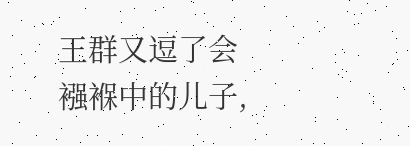王群又逗了会襁褓中的儿子,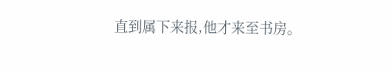直到属下来报,他才来至书房。